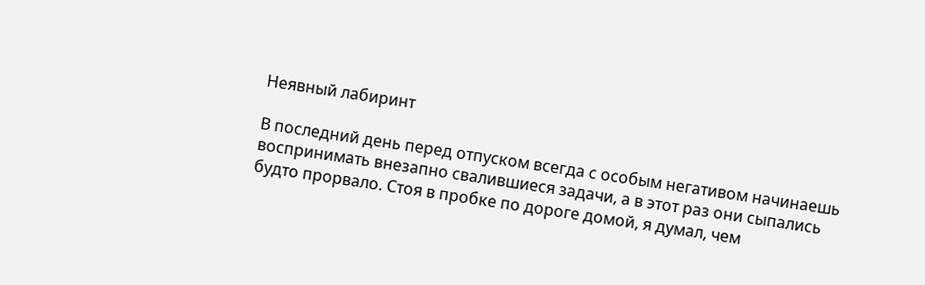Неявный лабиринт

В последний день перед отпуском всегда с особым негативом начинаешь воспринимать внезапно свалившиеся задачи, а в этот раз они сыпались будто прорвало. Стоя в пробке по дороге домой, я думал, чем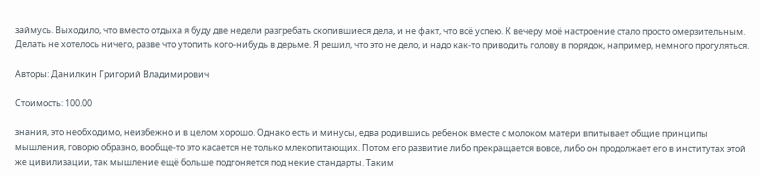займусь. Выходило, что вместо отдыха я буду две недели разгребать скопившиеся дела, и не факт, что всё успею. К вечеру моё настроение стало просто омерзительным. Делать не хотелось ничего, разве что утопить кого-нибудь в дерьме. Я решил, что это не дело, и надо как-то приводить голову в порядок, например, немного прогуляться.

Авторы: Данилкин Григорий Владимирович

Стоимость: 100.00

знания, это необходимо, неизбежно и в целом хорошо. Однако есть и минусы, едва родившись ребенок вместе с молоком матери впитывает общие принципы мышления, говорю образно, вообще-то это касается не только млекопитающих. Потом его развитие либо прекращается вовсе, либо он продолжает его в институтах этой же цивилизации, так мышление ещё больше подгоняется под некие стандарты. Таким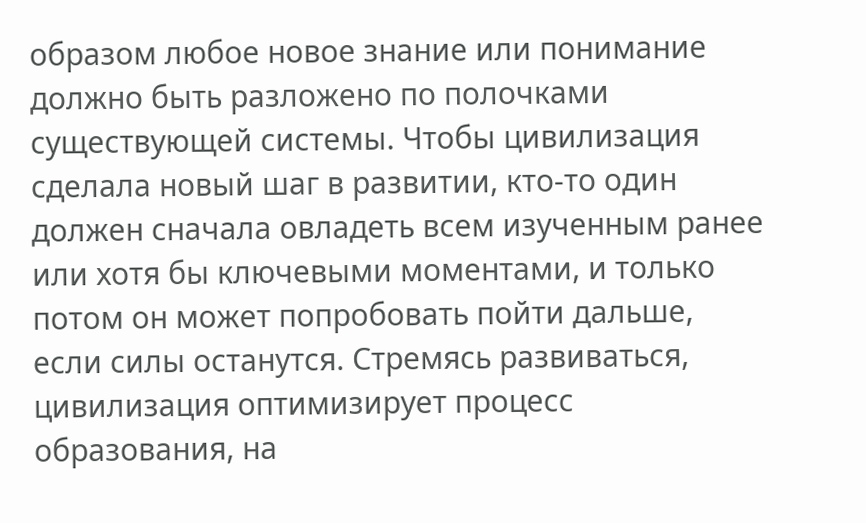образом любое новое знание или понимание должно быть разложено по полочками существующей системы. Чтобы цивилизация сделала новый шаг в развитии, кто-то один должен сначала овладеть всем изученным ранее или хотя бы ключевыми моментами, и только потом он может попробовать пойти дальше, если силы останутся. Стремясь развиваться, цивилизация оптимизирует процесс образования, на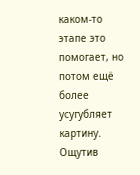каком-то этапе это помогает, но потом ещё более усугубляет картину. Ощутив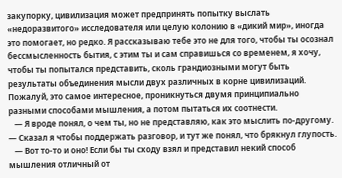закупорку, цивилизация может предпринять попытку выслать «недоразвитого» исследователя или целую колонию в «дикий мир», иногда это помогает, но редко. Я рассказываю тебе это не для того, чтобы ты осознал бессмысленность бытия, с этим ты и сам справишься со временем, я хочу, чтобы ты попытался представить, сколь грандиозными могут быть результаты объединения мысли двух различных в корне цивилизаций. Пожалуй, это самое интересное, проникнуться двумя принципиально разными способами мышления, а потом пытаться их соотнести.
   — Я вроде понял, о чем ты, но не представляю, как это мыслить по-другому. — Сказал я чтобы поддержать разговор, и тут же понял, что брякнул глупость.
   — Вот то-то и оно! Если бы ты сходу взял и представил некий способ мышления отличный от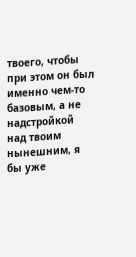твоего, чтобы при этом он был именно чем-то базовым, а не надстройкой над твоим нынешним, я бы уже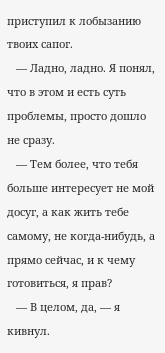приступил к лобызанию твоих сапог.
   — Ладно, ладно. Я понял, что в этом и есть суть проблемы, просто дошло не сразу.
   — Тем более, что тебя больше интересует не мой досуг, а как жить тебе самому, не когда-нибудь, а прямо сейчас, и к чему готовиться, я прав?
   — В целом, да, — я кивнул.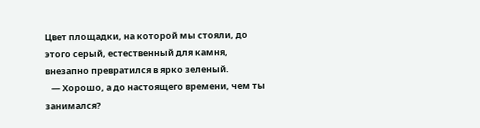Цвет площадки, на которой мы стояли, до этого серый, естественный для камня, внезапно превратился в ярко зеленый.
   — Хорошо, а до настоящего времени, чем ты занимался?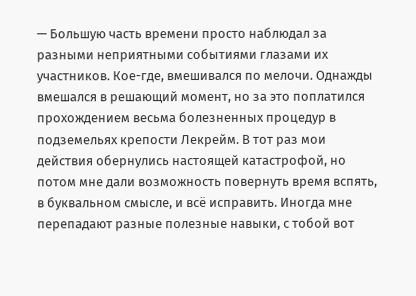— Большую часть времени просто наблюдал за разными неприятными событиями глазами их участников. Кое-где, вмешивался по мелочи. Однажды вмешался в решающий момент, но за это поплатился прохождением весьма болезненных процедур в подземельях крепости Лекрейм. В тот раз мои действия обернулись настоящей катастрофой, но потом мне дали возможность повернуть время вспять, в буквальном смысле, и всё исправить. Иногда мне перепадают разные полезные навыки, с тобой вот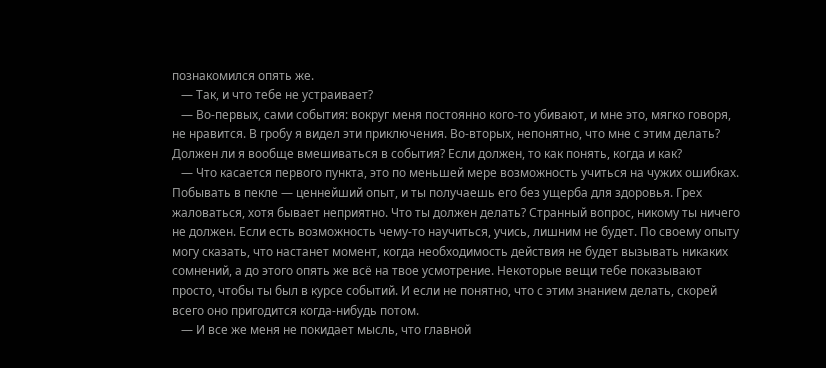познакомился опять же.
   — Так, и что тебе не устраивает?
   — Во-первых, сами события: вокруг меня постоянно кого-то убивают, и мне это, мягко говоря, не нравится. В гробу я видел эти приключения. Во-вторых, непонятно, что мне с этим делать? Должен ли я вообще вмешиваться в события? Если должен, то как понять, когда и как?
   — Что касается первого пункта, это по меньшей мере возможность учиться на чужих ошибках. Побывать в пекле — ценнейший опыт, и ты получаешь его без ущерба для здоровья. Грех жаловаться, хотя бывает неприятно. Что ты должен делать? Странный вопрос, никому ты ничего не должен. Если есть возможность чему-то научиться, учись, лишним не будет. По своему опыту могу сказать, что настанет момент, когда необходимость действия не будет вызывать никаких сомнений, а до этого опять же всё на твое усмотрение. Некоторые вещи тебе показывают просто, чтобы ты был в курсе событий. И если не понятно, что с этим знанием делать, скорей всего оно пригодится когда-нибудь потом.
   — И все же меня не покидает мысль, что главной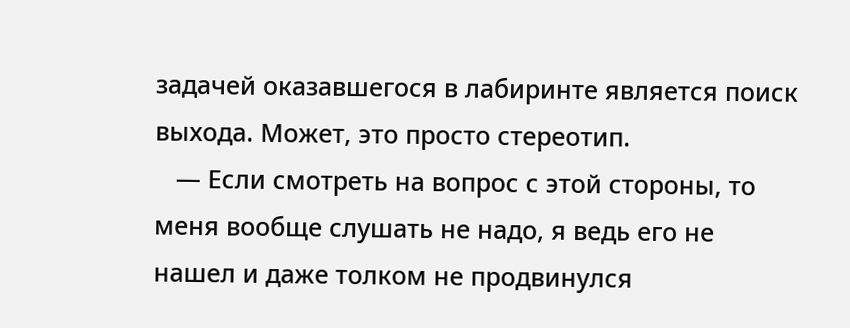задачей оказавшегося в лабиринте является поиск выхода. Может, это просто стереотип.
   — Если смотреть на вопрос с этой стороны, то меня вообще слушать не надо, я ведь его не нашел и даже толком не продвинулся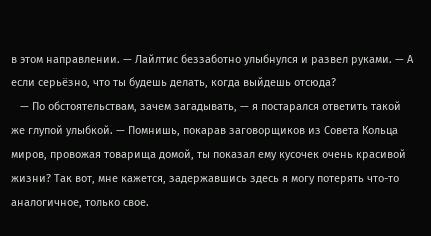в этом направлении. — Лайлтис беззаботно улыбнулся и развел руками. — А если серьёзно, что ты будешь делать, когда выйдешь отсюда?
   — По обстоятельствам, зачем загадывать, — я постарался ответить такой же глупой улыбкой. — Помнишь, покарав заговорщиков из Совета Кольца миров, провожая товарища домой, ты показал ему кусочек очень красивой жизни? Так вот, мне кажется, задержавшись здесь я могу потерять что-то аналогичное, только свое.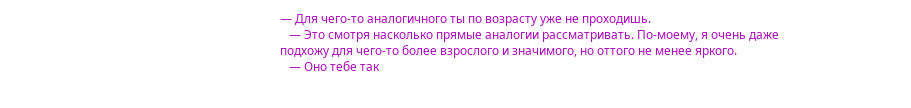— Для чего-то аналогичного ты по возрасту уже не проходишь.
   — Это смотря насколько прямые аналогии рассматривать. По-моему, я очень даже подхожу для чего-то более взрослого и значимого, но оттого не менее яркого.
   — Оно тебе так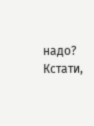надо? Кстати,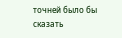точней было бы сказать